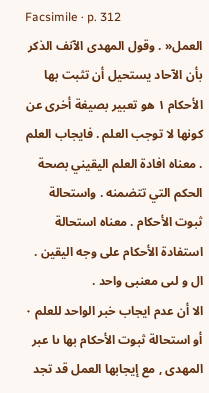Facsimile · p. 312
العمل« . وقول المهدى الآنف الذكر بأن الآحاد يستحيل أن تثبت بها الأحكام ١ هو تعبير بصيغة أخرى عن كونها لا توجب العلم . فايجاب العلم . معناه افادة العلم اليقيني بصحة الحكم التي تتضمنه . واستحالة ثبوت الأحكام . معناه استحالة استفادة الأحكام على وجه اليقين . ال و لىى معنبى واحد .
الا أن عدم ايجاب خبر الواحد للعلم ٠ أو استحالة ثبوت الأحكام بها ىا عبر المهدى , مع إيجابها العمل قد تجد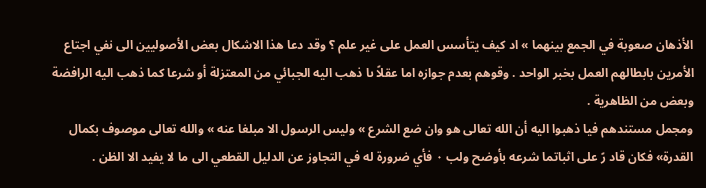الأذهان صعوبة في الجمع بينهما » اد كيف يتأسس العمل على غير علم ؟ وقد دعا هذا الاشكال بعض الأصوليين الى نفي اجتاع الأمرين بابطالهم العمل بخبر الواحد . وقوهم بعدم جوازه اما عقلاً ىا ذهب اليه الجبائي من المعتزلة أو شرعا كما ذهب اليه الرافضة وبعض من الظاهرية .
ومجمل مستندهم فيا ذهبوا اليه أن الله تعالى هو وان ضع الشرع » وليس الرسول الا مبلغا عنه » والله تعالى موصوف بكمال القدرة» فكان قاد رً على اثباتما شرعه بأوضح ولب ٠ فأي ضرورة له في التجاوز عن الدليل القطعي الى ما لا يفيد الا الظن .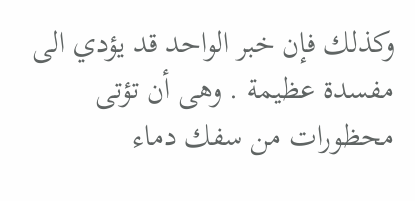وكذلك فإن خبر الواحد قد يؤدي الى مفسدة عظيمة . وهى أن تؤتى محظورات من سفك دماء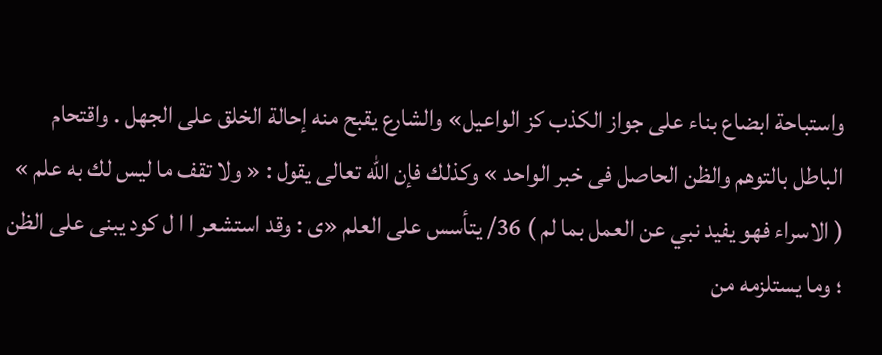واستباحة ابضاع بناء على جواز الكذب كز الواعيل» والشارع يقبح منه إحالة الخلق على الجهل . واقتحام الباطل بالتوهم والظن الحاصل فى خبر الواحد » وكذلك فإن الله تعالى يقول : « ولا تقف ما ليس لك به علم » ( الاسراء فهو يفيد نبي عن العمل بما لم ) 36/ يتأسس على العلم «ى : وقد استشعر ا ا ل كود يبنى على الظن ؛ وما يستلزمه من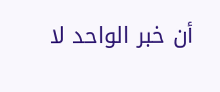أن خبر الواحد لا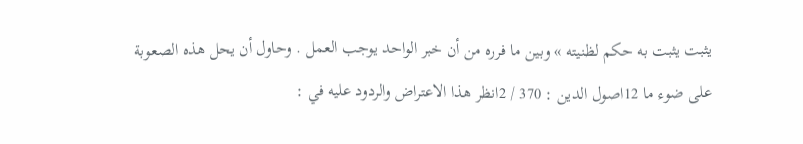يثبت يثبت به حكم لظنيته » وبين ما فرره من أن خبر الواحد يوجب العمل . وحاول أن يحل هذه الصعوبة على ضوء ما 12اصول الدين : 370 / 2انظر هذا الاعتراض والردود عليه في :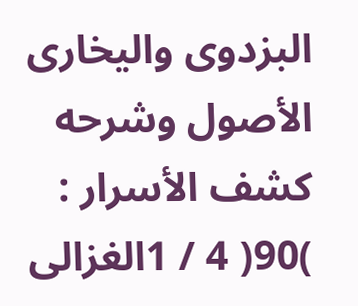البزدوى واليخارى الأصول وشرحه كشف الأسرار : )90( 4 / 1الغزالى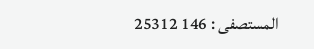المستصفى : 146 25312